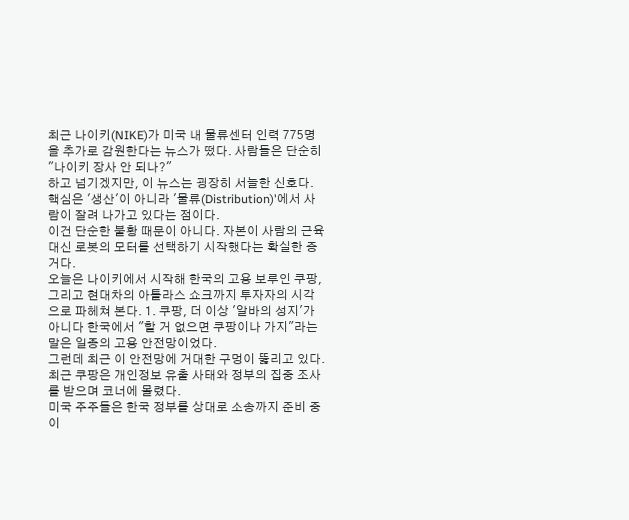최근 나이키(NIKE)가 미국 내 물류센터 인력 775명을 추가로 감원한다는 뉴스가 떴다. 사람들은 단순히 "나이키 장사 안 되나?"
하고 넘기겠지만, 이 뉴스는 굉장히 서늘한 신호다. 핵심은 '생산'이 아니라 '물류(Distribution)'에서 사람이 잘려 나가고 있다는 점이다.
이건 단순한 불황 때문이 아니다. 자본이 사람의 근육 대신 로봇의 모터를 선택하기 시작했다는 확실한 증거다.
오늘은 나이키에서 시작해 한국의 고용 보루인 쿠팡, 그리고 현대차의 아틀라스 쇼크까지 투자자의 시각으로 파헤쳐 본다. 1. 쿠팡, 더 이상 '알바의 성지'가 아니다 한국에서 "할 거 없으면 쿠팡이나 가지"라는 말은 일종의 고용 안전망이었다.
그런데 최근 이 안전망에 거대한 구멍이 뚫리고 있다. 최근 쿠팡은 개인정보 유출 사태와 정부의 집중 조사를 받으며 코너에 몰렸다.
미국 주주들은 한국 정부를 상대로 소송까지 준비 중이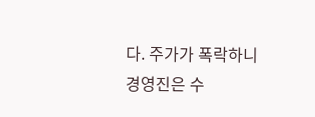다. 주가가 폭락하니 경영진은 수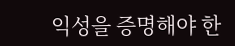익성을 증명해야 한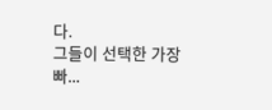다.
그들이 선택한 가장 빠...